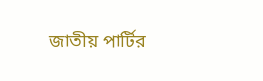জাতীয় পার্টির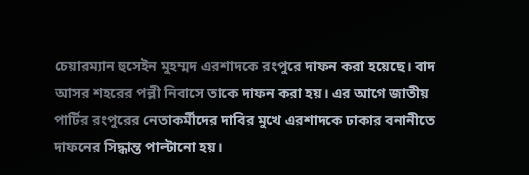চেয়ারম্যান হুসেইন মুহম্মদ এরশাদকে রংপুরে দাফন করা হয়েছে। বাদ আসর শহরের পল্লী নিবাসে তাকে দাফন করা হয়। এর আগে জাতীয় পার্টির রংপুরের নেতাকর্মীদের দাবির মুখে এরশাদকে ঢাকার বনানীতে দাফনের সিদ্ধান্ত পাল্টানো হয়।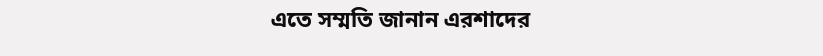এতে সম্মতি জানান এরশাদের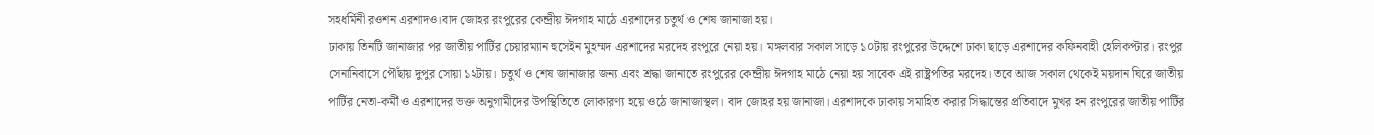সহধর্মিনী রওশন এরশাদও।বাদ জোহর রংপুরের কেন্দ্রীয় ঈদগাহ মাঠে এরশাদের চতুর্থ ও শেষ জানাজা হয়।
ঢাকায় তিনটি জানাজার পর জাতীয় পার্টির চেয়ারম্যান হুসেইন মুহম্মদ এরশাদের মরদেহ রংপুরে নেয়া হয়। মঙ্গলবার সকাল সাড়ে ১০টায় রংপুরের উদ্দেশে ঢাকা ছাড়ে এরশাদের কফিনবাহী হেলিকপ্টার। রংপুর সেনানিবাসে পৌঁছায় দুপুর সোয়া ১২টায়। চতুর্থ ও শেষ জানাজার জন্য এবং শ্রদ্ধা জানাতে রংপুরের কেন্দ্রীয় ঈদগাহ মাঠে নেয়া হয় সাবেক এই রাষ্ট্রপতির মরদেহ। তবে আজ সকাল থেকেই ময়দান ঘিরে জাতীয় পার্টির নেতা-কর্মী ও এরশাদের ভক্ত অনুগামীদের উপস্থিতিতে লোকারণ্য হয়ে ওঠে জানাজাস্থল। বাদ জোহর হয় জানাজা। এরশাদকে ঢাকায় সমাহিত করার সিদ্ধান্তের প্রতিবাদে মুখর হন রংপুরের জাতীয় পার্টির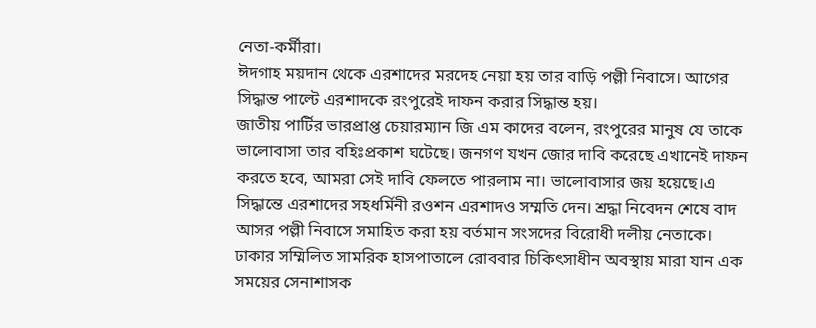নেতা-কর্মীরা।
ঈদগাহ ময়দান থেকে এরশাদের মরদেহ নেয়া হয় তার বাড়ি পল্লী নিবাসে। আগের সিদ্ধান্ত পাল্টে এরশাদকে রংপুরেই দাফন করার সিদ্ধান্ত হয়।
জাতীয় পার্টির ভারপ্রাপ্ত চেয়ারম্যান জি এম কাদের বলেন, রংপুরের মানুষ যে তাকে ভালোবাসা তার বহিঃপ্রকাশ ঘটেছে। জনগণ যখন জোর দাবি করেছে এখানেই দাফন করতে হবে, আমরা সেই দাবি ফেলতে পারলাম না। ভালোবাসার জয় হয়েছে।এ সিদ্ধান্তে এরশাদের সহধর্মিনী রওশন এরশাদও সম্মতি দেন। শ্রদ্ধা নিবেদন শেষে বাদ আসর পল্লী নিবাসে সমাহিত করা হয় বর্তমান সংসদের বিরোধী দলীয় নেতাকে। ঢাকার সম্মিলিত সামরিক হাসপাতালে রোববার চিকিৎসাধীন অবস্থায় মারা যান এক সময়ের সেনাশাসক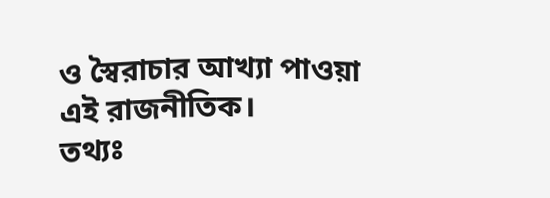ও স্বৈরাচার আখ্যা পাওয়া এই রাজনীতিক।
তথ্যঃ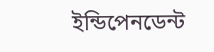ইন্ডিপেনডেন্ট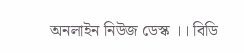অনলাইন নিউজ ডেস্ক ।। বিডি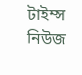টাইম্স নিউজ